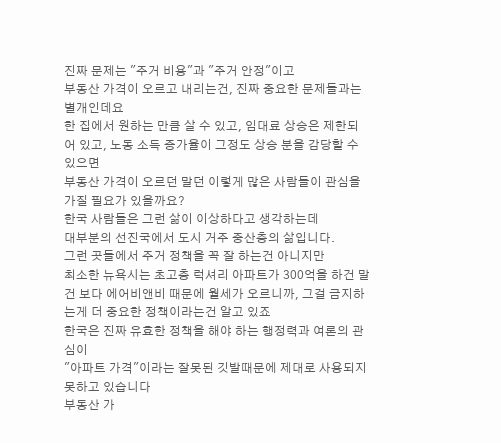진짜 문제는 "주거 비용"과 "주거 안정"이고
부동산 가격이 오르고 내리는건, 진짜 중요한 문제들과는 별개인데요
한 집에서 원하는 만큼 살 수 있고, 임대료 상승은 제한되어 있고, 노동 소득 증가율이 그정도 상승 분을 감당할 수 있으면
부동산 가격이 오르던 말던 이렇게 많은 사람들이 관심을 가질 필요가 있을까요?
한국 사람들은 그런 삶이 이상하다고 생각하는데
대부분의 선진국에서 도시 거주 중산층의 삶입니다.
그런 곳들에서 주거 정책을 꼭 잘 하는건 아니지만
최소한 뉴욕시는 초고층 럭셔리 아파트가 300억을 하건 말건 보다 에어비앤비 때문에 월세가 오르니까, 그걸 금지하는게 더 중요한 정책이라는건 알고 있죠
한국은 진짜 유효한 정책을 해야 하는 행정력과 여론의 관심이
"아파트 가격"이라는 잘못된 깃발때문에 제대로 사용되지 못하고 있습니다
부동산 가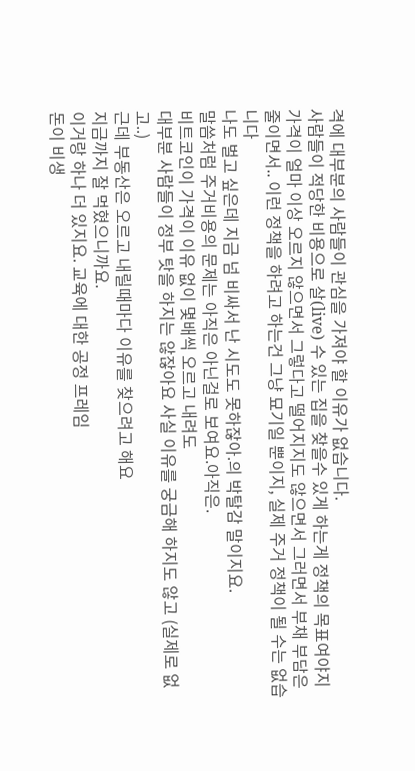격에 대부분의 사람들이 관심을 가져야 할 이유가 없습니다.
사람들이 적당한 비용으로 살(live) 수 있는 집을 찾을수 있게 하는게 정책의 목표여야지
가격이 얼마 이상 오르지 않으면서 그렇다고 떨어지지도 않으면서 그러면서 부채 부담은 줄이면서.. 이런 정책을 하려고 하는건 그냥 묘기일 뿐이지, 실제 주거 정책이 될 수는 없습니다
나도 벌고 싶은데 지금 넘 비싸서 난 시도도 못하잖아.의 박탈감 말이지요.
말씀처럼 주거비용의 문제는 아직은 아닌걸로 보여요.아직은.
비트코인이 가격이 이유 없이 몇배씩 오르고 내려도
대부분 사람들이 정부 탓을 하지는 않잖아요 사실 이유를 궁금해 하지도 않고 (실제로 없고..)
근데 부동산은 오르고 내릴때마다 이유를 찾으려고 해요
지금까지 잘 먹혔으니까요.
이거랑 하나 더 있지요. 교육에 대한 공정 프레임
돈이 비생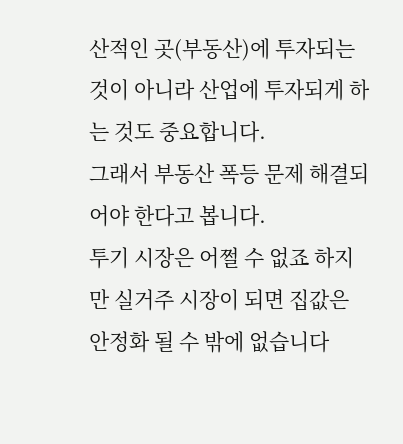산적인 곳(부동산)에 투자되는 것이 아니라 산업에 투자되게 하는 것도 중요합니다.
그래서 부동산 폭등 문제 해결되어야 한다고 봅니다.
투기 시장은 어쩔 수 없죠 하지만 실거주 시장이 되면 집값은 안정화 될 수 밖에 없습니다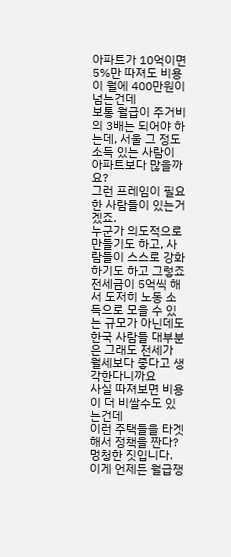아파트가 10억이면 5%만 따져도 비용이 월에 400만원이 넘는건데
보통 월급이 주거비의 3배는 되어야 하는데, 서울 그 정도 소득 있는 사람이 아파트보다 많을까요?
그런 프레임이 필요한 사람들이 있는거겠죠.
누군가 의도적으로 만들기도 하고, 사람들이 스스로 강화하기도 하고 그렇죠
전세금이 5억씩 해서 도저히 노동 소득으로 모을 수 있는 규모가 아닌데도
한국 사람들 대부분은 그래도 전세가 월세보다 좋다고 생각한다니까요
사실 따져보면 비용이 더 비쌀수도 있는건데
이런 주택들을 타겟해서 정책을 짠다? 멍청한 짓입니다.
이게 언제든 월급쟁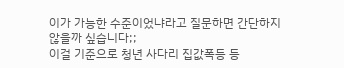이가 가능한 수준이었냐라고 질문하면 간단하지 않을까 싶습니다;;
이걸 기준으로 청년 사다리 집값폭등 등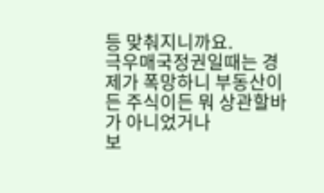등 맞춰지니까요.
극우매국정권일때는 경제가 폭망하니 부동산이든 주식이든 뭐 상관할바가 아니었거나
보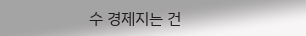수 경제지는 건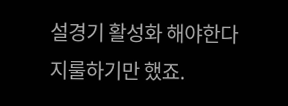설경기 활성화 해야한다 지룰하기만 했죠.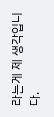라는게 제 생각입니다.